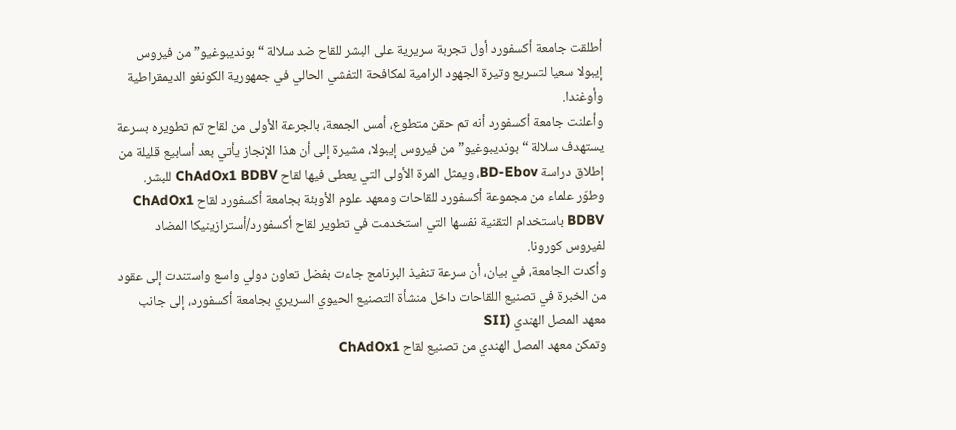أطلقت جامعة أكسفورد أول تجربة سريرية على البشر للقاح ضد سلالة “بونديبوغيو” من فيروس إيبولا سعيا لتسريع وتيرة الجهود الرامية لمكافحة التفشي الحالي في جمهورية الكونغو الديمقراطية وأوغندا.
وأعلنت جامعة أكسفورد أنه تم حقن متطوع، أمس الجمعة، بالجرعة الأولى من لقاح تم تطويره بسرعة يستهدف سلالة “بونديبوغيو” من فيروس إيبولا، مشيرة إلى أن هذا الإنجاز يأتي بعد أسابيع قليلة من إطلاق دراسة BD-Ebov، ويمثل المرة الأولى التي يعطى فيها لقاح ChAdOx1 BDBV للبشر.
وطوّر علماء من مجموعة أكسفورد للقاحات ومعهد علوم الأوبئة بجامعة أكسفورد لقاح ChAdOx1 BDBV باستخدام التقنية نفسها التي استخدمت في تطوير لقاح أكسفورد/أسترازينيكا المضاد لفيروس كورونا.
وأكدت الجامعة، في بيان، أن سرعة تنفيذ البرنامج جاءت بفضل تعاون دولي واسع واستندت إلى عقود من الخبرة في تصنيع اللقاحات داخل منشأة التصنيع الحيوي السريري بجامعة أكسفورد، إلى جانب معهد المصل الهندي (SII
وتمكن معهد المصل الهندي من تصنيع لقاح ChAdOx1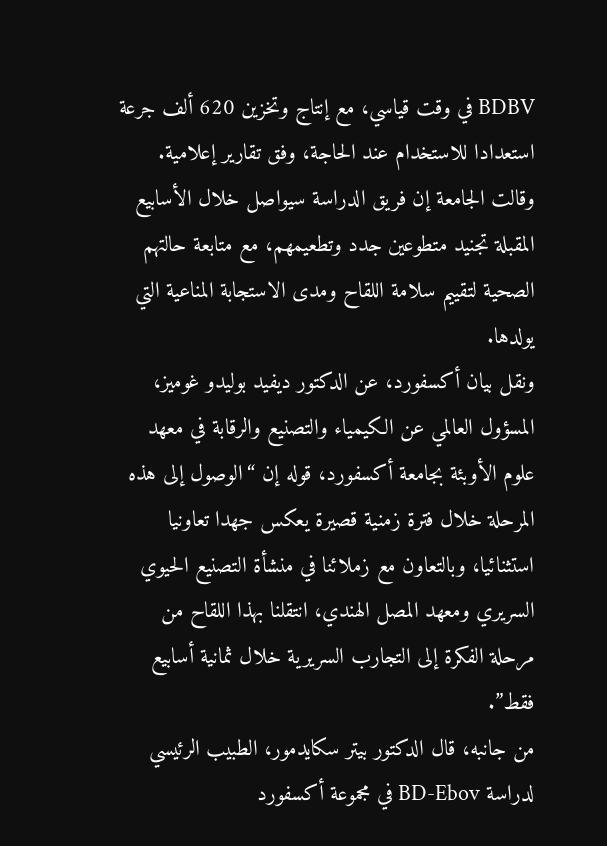BDBV في وقت قياسي، مع إنتاج وتخزين 620 ألف جرعة استعدادا للاستخدام عند الحاجة، وفق تقارير إعلامية. وقالت الجامعة إن فريق الدراسة سيواصل خلال الأسابيع المقبلة تجنيد متطوعين جدد وتطعيمهم، مع متابعة حالتهم الصحية لتقييم سلامة اللقاح ومدى الاستجابة المناعية التي يولدها.
ونقل بيان أكسفورد، عن الدكتور ديفيد بوليدو غوميز، المسؤول العالمي عن الكيمياء والتصنيع والرقابة في معهد علوم الأوبئة بجامعة أكسفورد، قوله إن “الوصول إلى هذه المرحلة خلال فترة زمنية قصيرة يعكس جهدا تعاونيا استثنائيا، وبالتعاون مع زملائنا في منشأة التصنيع الحيوي السريري ومعهد المصل الهندي، انتقلنا بهذا اللقاح من مرحلة الفكرة إلى التجارب السريرية خلال ثمانية أسابيع فقط”.
من جانبه، قال الدكتور بيتر سكايدمور، الطبيب الرئيسي لدراسة BD-Ebov في مجموعة أكسفورد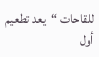للقاحات “يعد تطعيم أول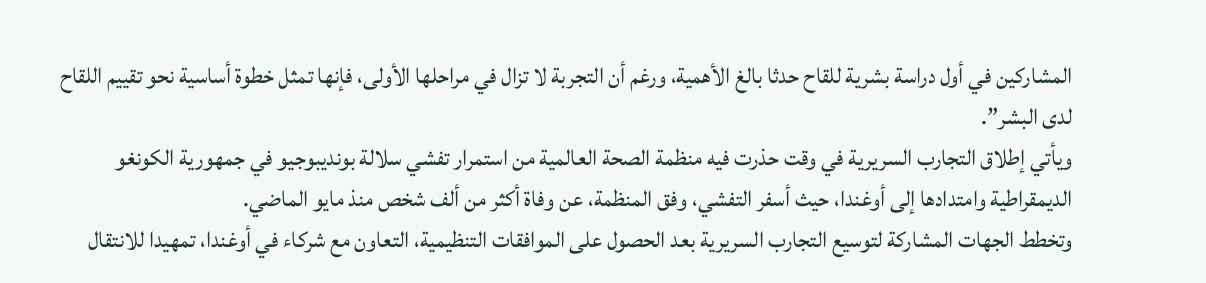المشاركين في أول دراسة بشرية للقاح حدثا بالغ الأهمية، ورغم أن التجربة لا تزال في مراحلها الأولى، فإنها تمثل خطوة أساسية نحو تقييم اللقاح لدى البشر”.
ويأتي إطلاق التجارب السريرية في وقت حذرت فيه منظمة الصحة العالمية من استمرار تفشي سلالة بونديبوجيو في جمهورية الكونغو الديمقراطية وامتدادها إلى أوغندا، حيث أسفر التفشي، وفق المنظمة، عن وفاة أكثر من ألف شخص منذ مايو الماضي.
وتخطط الجهات المشاركة لتوسيع التجارب السريرية بعد الحصول على الموافقات التنظيمية، التعاون مع شركاء في أوغندا، تمهيدا للانتقال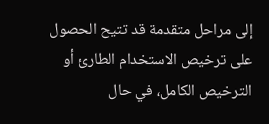إلى مراحل متقدمة قد تتيح الحصول على ترخيص الاستخدام الطارئ أو الترخيص الكامل، في حال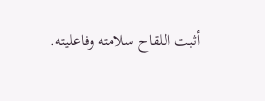أثبت اللقاح سلامته وفاعليته.